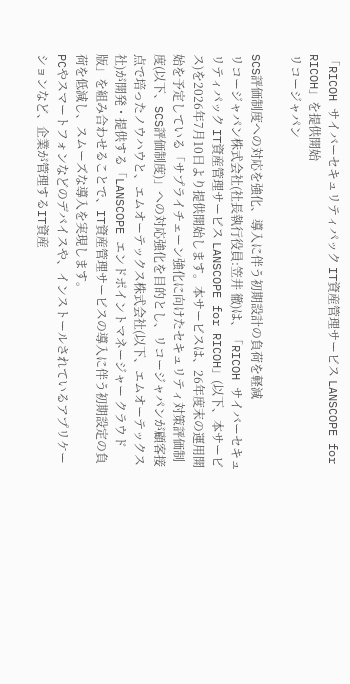「RICOH サイバーセキュリティパック IT資産管理サービス LANSCOPE for RICOH」を提供開始
リコージャパン

SCS評価制度への対応を強化、導入に伴う初期設計の負荷を軽減
リコージャパン株式会社(社長執行役員:笠井 徹)は、「RICOH サイバーセキュリティパック IT資産管理サービス LANSCOPE for RICOH」(以下、本サービス)を2026年7月10日より提供開始します。本サービスは、26年度末の運用開始を予定している「サプライチェーン強化に向けたセキュリティ対策評価制度(以下、SCS評価制度)」への対応強化を目的とし、リコージャパンが顧客接点で培ったノウハウと、エムオーテックス株式会社(以下、エムオーテックス社)が開発・提供する「LANSCOPE エンドポイントマネージャー クラウド版」を組み合わせることで、IT資産管理サービスの導入に伴う初期設定の負荷を低減し、スムーズな導入を実現します。
PCやスマートフォンなどのデバイスや、インストールされているアプリケーションなど、企業が管理するIT資産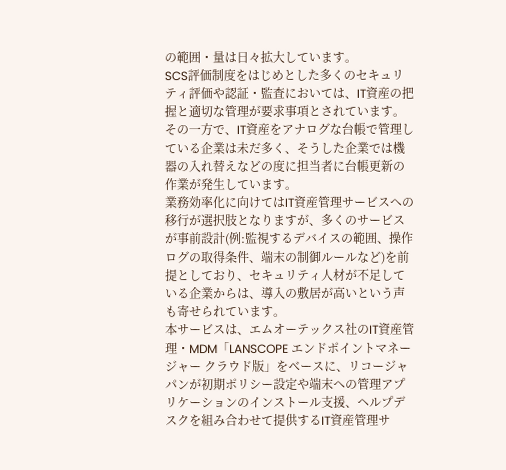の範囲・量は日々拡大しています。
SCS評価制度をはじめとした多くのセキュリティ評価や認証・監査においては、IT資産の把握と適切な管理が要求事項とされています。その一方で、IT資産をアナログな台帳で管理している企業は未だ多く、そうした企業では機器の入れ替えなどの度に担当者に台帳更新の作業が発生しています。
業務効率化に向けてはIT資産管理サービスへの移行が選択肢となりますが、多くのサービスが事前設計(例:監視するデバイスの範囲、操作ログの取得条件、端末の制御ルールなど)を前提としており、セキュリティ人材が不足している企業からは、導入の敷居が高いという声も寄せられています。
本サービスは、エムオーテックス社のIT資産管理・MDM「LANSCOPE エンドポイントマネージャー クラウド版」をベースに、リコージャパンが初期ポリシー設定や端末への管理アプリケーションのインストール支援、ヘルプデスクを組み合わせて提供するIT資産管理サ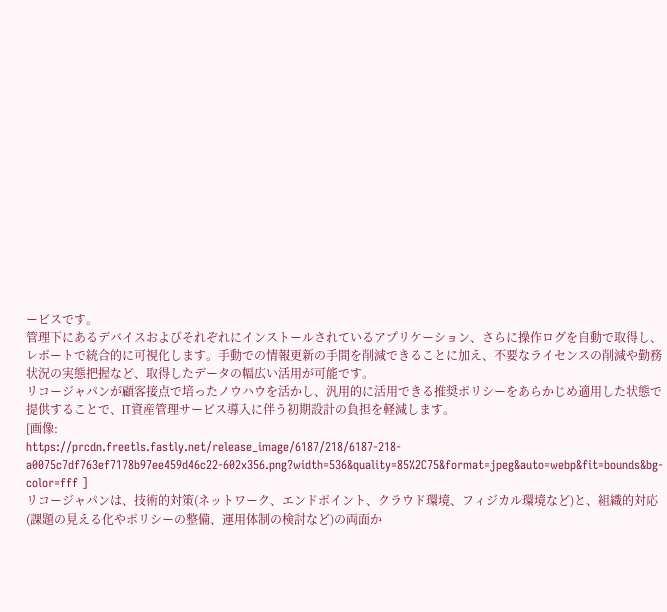ービスです。
管理下にあるデバイスおよびそれぞれにインストールされているアプリケーション、さらに操作ログを自動で取得し、レポートで統合的に可視化します。手動での情報更新の手間を削減できることに加え、不要なライセンスの削減や勤務状況の実態把握など、取得したデータの幅広い活用が可能です。
リコージャパンが顧客接点で培ったノウハウを活かし、汎用的に活用できる推奨ポリシーをあらかじめ適用した状態で提供することで、IT資産管理サービス導入に伴う初期設計の負担を軽減します。
[画像:
https://prcdn.freetls.fastly.net/release_image/6187/218/6187-218-a0075c7df763ef7178b97ee459d46c22-602x356.png?width=536&quality=85%2C75&format=jpeg&auto=webp&fit=bounds&bg-color=fff ]
リコージャパンは、技術的対策(ネットワーク、エンドポイント、クラウド環境、フィジカル環境など)と、組織的対応(課題の見える化やポリシーの整備、運用体制の検討など)の両面か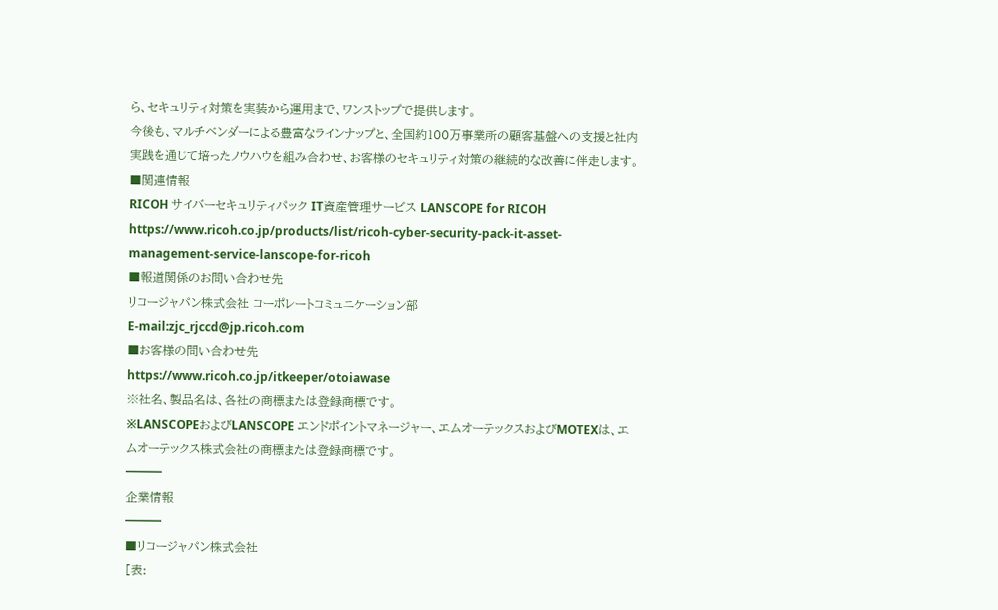ら、セキュリティ対策を実装から運用まで、ワンストップで提供します。
今後も、マルチベンダーによる豊富なラインナップと、全国約100万事業所の顧客基盤への支援と社内実践を通じて培ったノウハウを組み合わせ、お客様のセキュリティ対策の継続的な改善に伴走します。
■関連情報
RICOH サイバーセキュリティパック IT資産管理サービス LANSCOPE for RICOH
https://www.ricoh.co.jp/products/list/ricoh-cyber-security-pack-it-asset-management-service-lanscope-for-ricoh
■報道関係のお問い合わせ先
リコージャパン株式会社 コーポレートコミュニケーション部
E-mail:zjc_rjccd@jp.ricoh.com
■お客様の問い合わせ先
https://www.ricoh.co.jp/itkeeper/otoiawase
※社名、製品名は、各社の商標または登録商標です。
※LANSCOPEおよびLANSCOPE エンドポイントマネージャー、エムオーテックスおよびMOTEXは、エムオーテックス株式会社の商標または登録商標です。
━━━
企業情報
━━━
■リコージャパン株式会社
[表: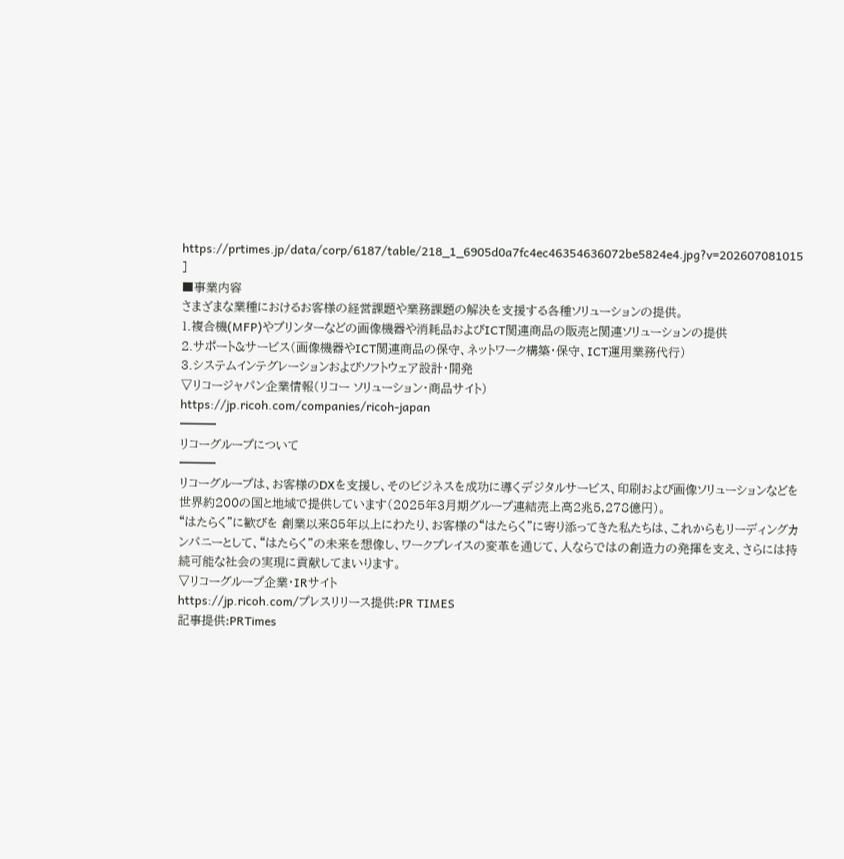https://prtimes.jp/data/corp/6187/table/218_1_6905d0a7fc4ec46354636072be5824e4.jpg?v=202607081015 ]
■事業内容
さまざまな業種におけるお客様の経営課題や業務課題の解決を支援する各種ソリューションの提供。
1.複合機(MFP)やプリンターなどの画像機器や消耗品およびICT関連商品の販売と関連ソリューションの提供
2.サポート&サービス(画像機器やICT関連商品の保守、ネットワーク構築・保守、ICT運用業務代行)
3.システムインテグレーションおよびソフトウェア設計・開発
▽リコージャパン企業情報(リコー ソリューション・商品サイト)
https://jp.ricoh.com/companies/ricoh-japan
━━━
リコーグループについて
━━━
リコーグループは、お客様のDXを支援し、そのビジネスを成功に導くデジタルサービス、印刷および画像ソリューションなどを世界約200の国と地域で提供しています(2025年3月期グループ連結売上高2兆5,278億円)。
“はたらく”に歓びを 創業以来85年以上にわたり、お客様の“はたらく”に寄り添ってきた私たちは、これからもリーディングカンパニーとして、“はたらく”の未来を想像し、ワークプレイスの変革を通じて、人ならではの創造力の発揮を支え、さらには持続可能な社会の実現に貢献してまいります。
▽リコーグループ企業・IRサイト
https://jp.ricoh.com/プレスリリース提供:PR TIMES
記事提供:PRTimes